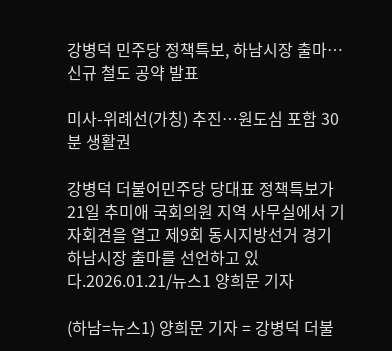강병덕 민주당 정책특보, 하남시장 출마…신규 철도 공약 발표

미사-위례선(가칭) 추진…원도심 포함 30분 생활권

강병덕 더불어민주당 당대표 정책특보가 21일 추미애 국회의원 지역 사무실에서 기자회견을 열고 제9회 동시지방선거 경기 하남시장 출마를 선언하고 있다.2026.01.21/뉴스1 양희문 기자

(하남=뉴스1) 양희문 기자 = 강병덕 더불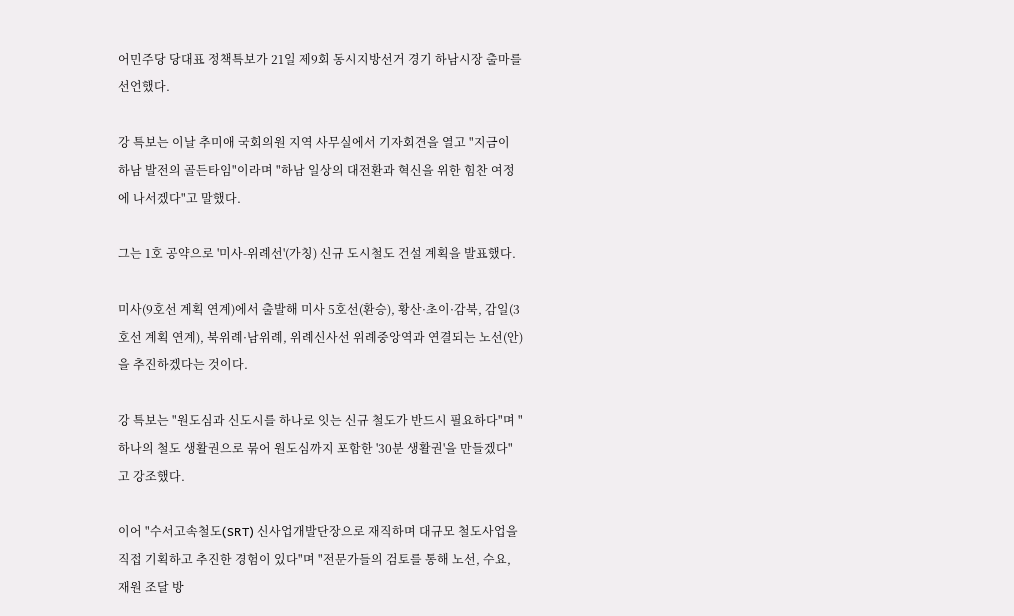어민주당 당대표 정책특보가 21일 제9회 동시지방선거 경기 하남시장 출마를 선언했다.

강 특보는 이날 추미애 국회의원 지역 사무실에서 기자회견을 열고 "지금이 하남 발전의 골든타임"이라며 "하남 일상의 대전환과 혁신을 위한 힘찬 여정에 나서겠다"고 말했다.

그는 1호 공약으로 '미사-위례선'(가칭) 신규 도시철도 건설 계획을 발표했다.

미사(9호선 계획 연계)에서 출발해 미사 5호선(환승), 황산·초이·감북, 감일(3호선 계획 연계), 북위례·남위례, 위례신사선 위례중앙역과 연결되는 노선(안)을 추진하겠다는 것이다.

강 특보는 "원도심과 신도시를 하나로 잇는 신규 철도가 반드시 필요하다"며 "하나의 철도 생활권으로 묶어 원도심까지 포함한 '30분 생활권'을 만들겠다"고 강조했다.

이어 "수서고속철도(SRT) 신사업개발단장으로 재직하며 대규모 철도사업을 직접 기획하고 추진한 경험이 있다"며 "전문가들의 검토를 통해 노선, 수요, 재원 조달 방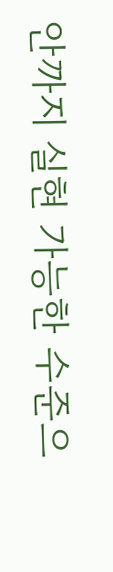안까지 실현 가능한 수준으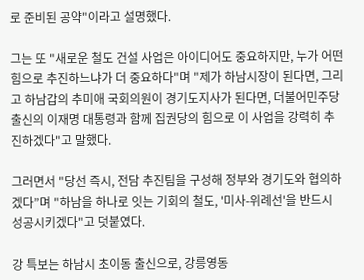로 준비된 공약"이라고 설명했다.

그는 또 "새로운 철도 건설 사업은 아이디어도 중요하지만, 누가 어떤 힘으로 추진하느냐가 더 중요하다"며 "제가 하남시장이 된다면, 그리고 하남갑의 추미애 국회의원이 경기도지사가 된다면, 더불어민주당 출신의 이재명 대통령과 함께 집권당의 힘으로 이 사업을 강력히 추진하겠다"고 말했다.

그러면서 "당선 즉시, 전담 추진팀을 구성해 정부와 경기도와 협의하겠다”며 "하남을 하나로 잇는 기회의 철도, '미사-위례선'을 반드시 성공시키겠다"고 덧붙였다.

강 특보는 하남시 초이동 출신으로, 강릉영동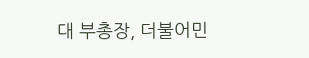대 부총장, 더불어민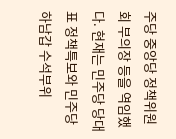주당 중앙당 정책위원회 부의장 등을 역임했다. 현재는 민주당 당대표 정책특보와 민주당 하남갑 수석부위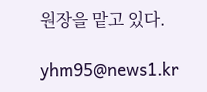원장을 맡고 있다.

yhm95@news1.kr